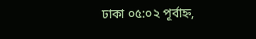ঢাকা ০৫:০২ পূর্বাহ্ন,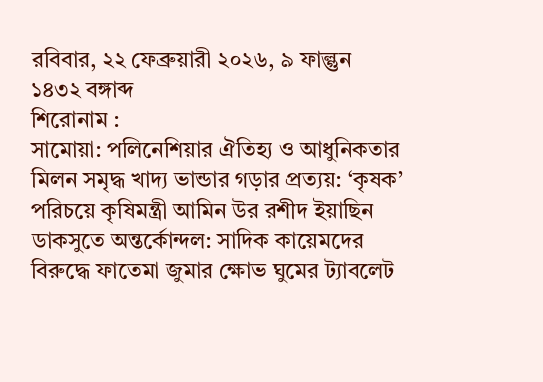রবিবার, ২২ ফেব্রুয়ারী ২০২৬, ৯ ফাল্গুন ১৪৩২ বঙ্গাব্দ
শিরোনাম :
সামোয়া: পলিনেশিয়ার ঐতিহ্য ও আধুনিকতার মিলন সমৃদ্ধ খাদ্য ভান্ডার গড়ার প্রত্যয়: ‘কৃষক’ পরিচয়ে কৃষিমন্ত্রী আমিন উর রশীদ ইয়াছিন ডাকসুতে অন্তর্কোন্দল: সাদিক কায়েমদের বিরুদ্ধে ফাতেমা জুমার ক্ষোভ ঘুমের ট্যাবলেট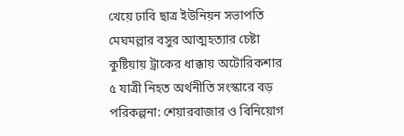খেয়ে ঢাবি ছাত্র ইউনিয়ন সভাপতি মেঘমল্লার বসুর আত্মহত্যার চেষ্টা কুষ্টিয়ায় ট্রাকের ধাক্কায় অটোরিকশার ৫ যাত্রী নিহত অর্থনীতি সংস্কারে বড় পরিকল্পনা: শেয়ারবাজার ও বিনিয়োগ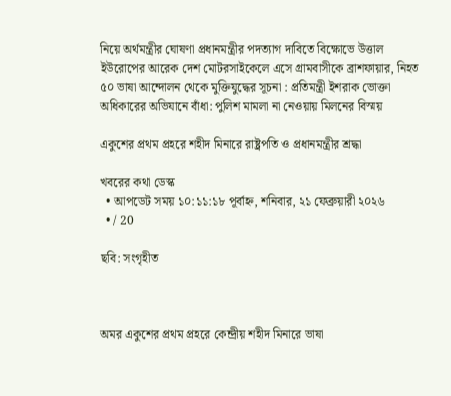নিয়ে অর্থমন্ত্রীর ঘোষণা প্রধানমন্ত্রীর পদত্যাগ দাবিতে বিক্ষোভে উত্তাল ইউরোপের আরেক দেশ মোটরসাইকেলে এসে গ্রামবাসীকে ব্রাশফায়ার, নিহত ৫০ ভাষা আন্দোলন থেকে মুক্তিযুদ্ধের সূচনা : প্রতিমন্ত্রী ইশরাক ভোক্তা অধিকারের অভিযানে বাঁধা: পুলিশ মামলা না নেওয়ায় মিলনের বিস্ময়

একুশের প্রথম প্রহরে শহীদ মিনারে রাষ্ট্রপতি ও প্রধানমন্ত্রীর শ্রদ্ধা

খবরের কথা ডেস্ক
  • আপডেট সময় ১০:১১:১৮ পূর্বাহ্ন, শনিবার, ২১ ফেব্রুয়ারী ২০২৬
  • / 20

ছবি: সংগৃহীত



অমর একুশের প্রথম প্রহরে কেন্দ্রীয় শহীদ মিনারে ভাষা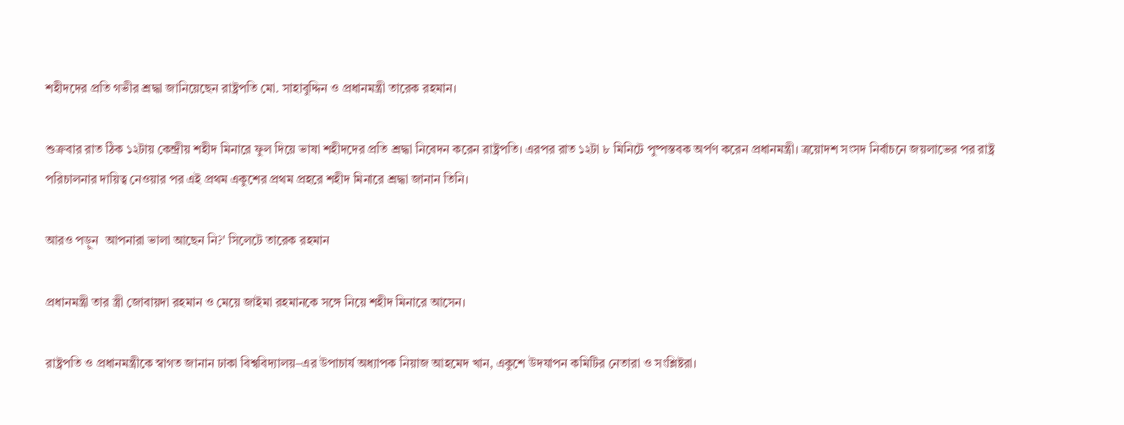শহীদদের প্রতি গভীর শ্রদ্ধা জানিয়েছেন রাষ্ট্রপতি মো. সাহাবুদ্দিন ও প্রধানমন্ত্রী তারেক রহমান।

শুক্রবার রাত ঠিক ১২টায় কেন্দ্রীয় শহীদ মিনারে ফুল দিয়ে ভাষা শহীদদের প্রতি শ্রদ্ধা নিবেদন করেন রাষ্ট্রপতি। এরপর রাত ১২টা ৮ মিনিটে পুষ্পস্তবক অর্পণ করেন প্রধানমন্ত্রী। ত্রয়োদশ সংসদ নির্বাচনে জয়লাভের পর রাষ্ট্র পরিচালনার দায়িত্ব নেওয়ার পর এই প্রথম একুশের প্রথম প্রহরে শহীদ মিনারে শ্রদ্ধা জানান তিনি।

আরও পড়ুন  আপনারা ভালা আছেন নি?' সিলেটে তারেক রহমান

প্রধানমন্ত্রী তার স্ত্রী জোবায়দা রহমান ও মেয়ে জাইমা রহমানকে সঙ্গে নিয়ে শহীদ মিনারে আসেন।

রাষ্ট্রপতি ও প্রধানমন্ত্রীকে স্বাগত জানান ঢাকা বিশ্ববিদ্যালয়–এর উপাচার্য অধ্যাপক নিয়াজ আহমেদ খান, একুশে উদযাপন কমিটির নেতারা ও সংশ্লিষ্টরা।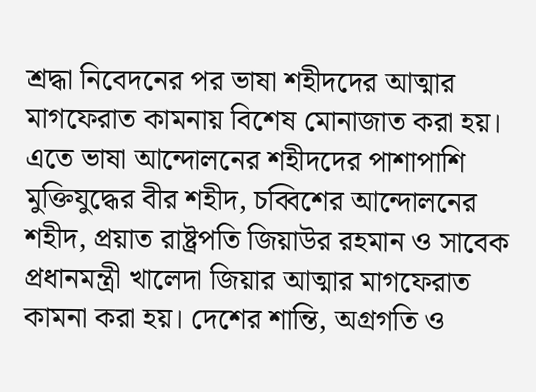শ্রদ্ধা নিবেদনের পর ভাষা শহীদদের আত্মার মাগফেরাত কামনায় বিশেষ মোনাজাত করা হয়। এতে ভাষা আন্দোলনের শহীদদের পাশাপাশি মুক্তিযুদ্ধের বীর শহীদ, চব্বিশের আন্দোলনের শহীদ, প্রয়াত রাষ্ট্রপতি জিয়াউর রহমান ও সাবেক প্রধানমন্ত্রী খালেদা জিয়ার আত্মার মাগফেরাত কামনা করা হয়। দেশের শান্তি, অগ্রগতি ও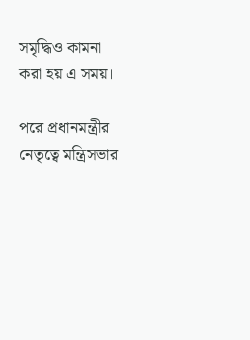সমৃদ্ধিও কামনা করা হয় এ সময়।

পরে প্রধানমন্ত্রীর নেতৃত্বে মন্ত্রিসভার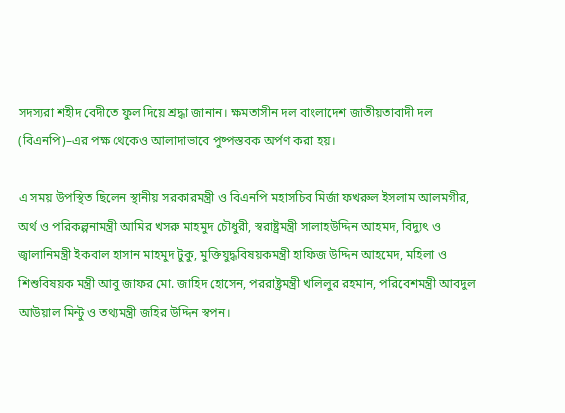সদস্যরা শহীদ বেদীতে ফুল দিয়ে শ্রদ্ধা জানান। ক্ষমতাসীন দল বাংলাদেশ জাতীয়তাবাদী দল (বিএনপি)–এর পক্ষ থেকেও আলাদাভাবে পুষ্পস্তবক অর্পণ করা হয়।

এ সময় উপস্থিত ছিলেন স্থানীয় সরকারমন্ত্রী ও বিএনপি মহাসচিব মির্জা ফখরুল ইসলাম আলমগীর, অর্থ ও পরিকল্পনামন্ত্রী আমির খসরু মাহমুদ চৌধুরী, স্বরাষ্ট্রমন্ত্রী সালাহউদ্দিন আহমদ, বিদ্যুৎ ও জ্বালানিমন্ত্রী ইকবাল হাসান মাহমুদ টুকু, মুক্তিযুদ্ধবিষয়কমন্ত্রী হাফিজ উদ্দিন আহমেদ, মহিলা ও শিশুবিষয়ক মন্ত্রী আবু জাফর মো. জাহিদ হোসেন, পররাষ্ট্রমন্ত্রী খলিলুর রহমান, পরিবেশমন্ত্রী আবদুল আউয়াল মিন্টু ও তথ্যমন্ত্রী জহির উদ্দিন স্বপন।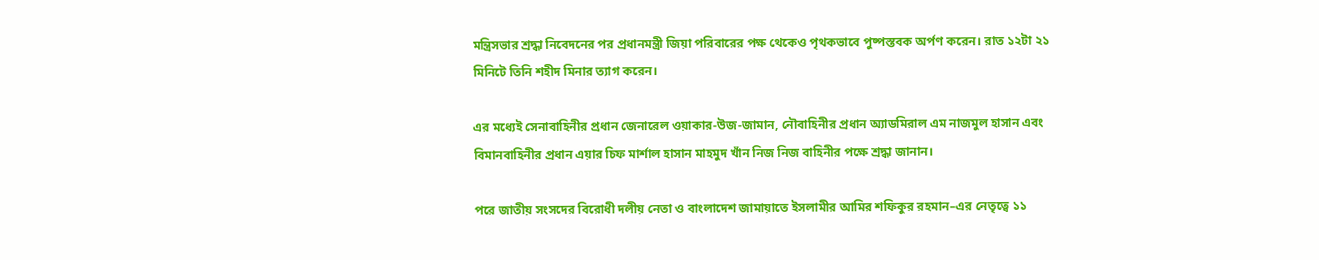মন্ত্রিসভার শ্রদ্ধা নিবেদনের পর প্রধানমন্ত্রী জিয়া পরিবারের পক্ষ থেকেও পৃথকভাবে পুষ্পস্তবক অর্পণ করেন। রাত ১২টা ২১ মিনিটে তিনি শহীদ মিনার ত্যাগ করেন।

এর মধ্যেই সেনাবাহিনীর প্রধান জেনারেল ওয়াকার-উজ-জামান, নৌবাহিনীর প্রধান অ্যাডমিরাল এম নাজমুল হাসান এবং বিমানবাহিনীর প্রধান এয়ার চিফ মার্শাল হাসান মাহমুদ খাঁন নিজ নিজ বাহিনীর পক্ষে শ্রদ্ধা জানান।

পরে জাতীয় সংসদের বিরোধী দলীয় নেতা ও বাংলাদেশ জামায়াতে ইসলামীর আমির শফিকুর রহমান–এর নেতৃত্বে ১১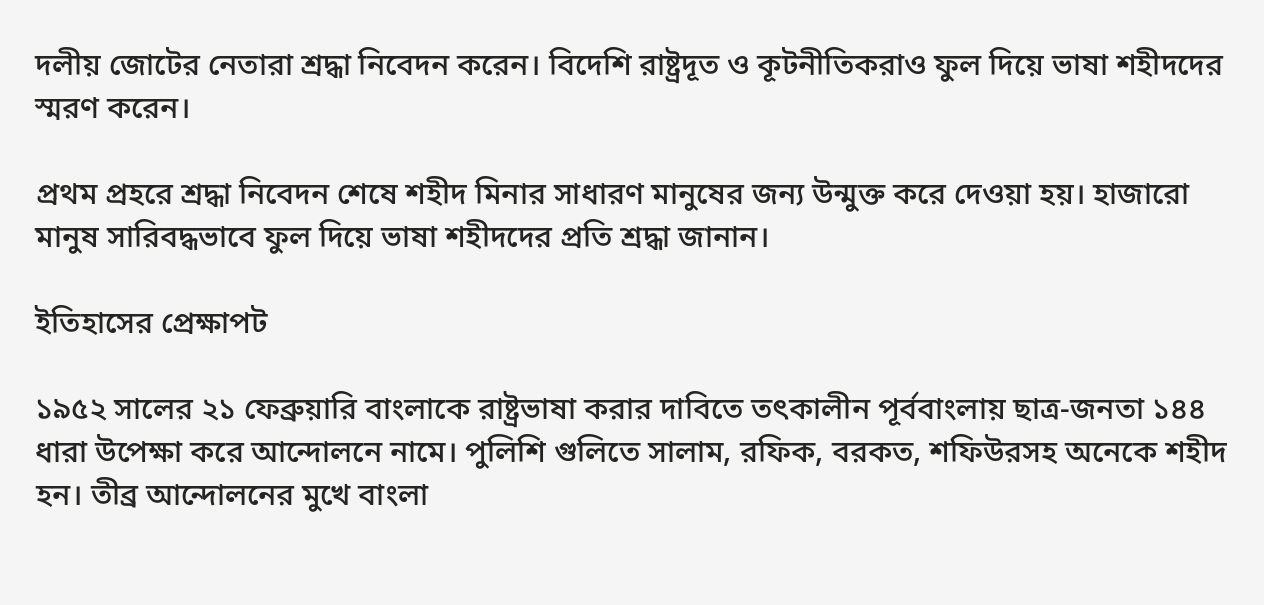দলীয় জোটের নেতারা শ্রদ্ধা নিবেদন করেন। বিদেশি রাষ্ট্রদূত ও কূটনীতিকরাও ফুল দিয়ে ভাষা শহীদদের স্মরণ করেন।

প্রথম প্রহরে শ্রদ্ধা নিবেদন শেষে শহীদ মিনার সাধারণ মানুষের জন্য উন্মুক্ত করে দেওয়া হয়। হাজারো মানুষ সারিবদ্ধভাবে ফুল দিয়ে ভাষা শহীদদের প্রতি শ্রদ্ধা জানান।

ইতিহাসের প্রেক্ষাপট

১৯৫২ সালের ২১ ফেব্রুয়ারি বাংলাকে রাষ্ট্রভাষা করার দাবিতে তৎকালীন পূর্ববাংলায় ছাত্র-জনতা ১৪৪ ধারা উপেক্ষা করে আন্দোলনে নামে। পুলিশি গুলিতে সালাম, রফিক, বরকত, শফিউরসহ অনেকে শহীদ হন। তীব্র আন্দোলনের মুখে বাংলা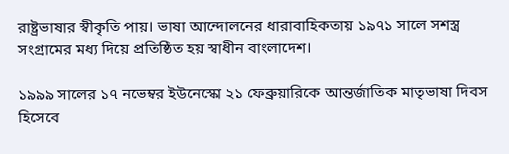রাষ্ট্রভাষার স্বীকৃতি পায়। ভাষা আন্দোলনের ধারাবাহিকতায় ১৯৭১ সালে সশস্ত্র সংগ্রামের মধ্য দিয়ে প্রতিষ্ঠিত হয় স্বাধীন বাংলাদেশ।

১৯৯৯ সালের ১৭ নভেম্বর ইউনেস্কো ২১ ফেব্রুয়ারিকে আন্তর্জাতিক মাতৃভাষা দিবস হিসেবে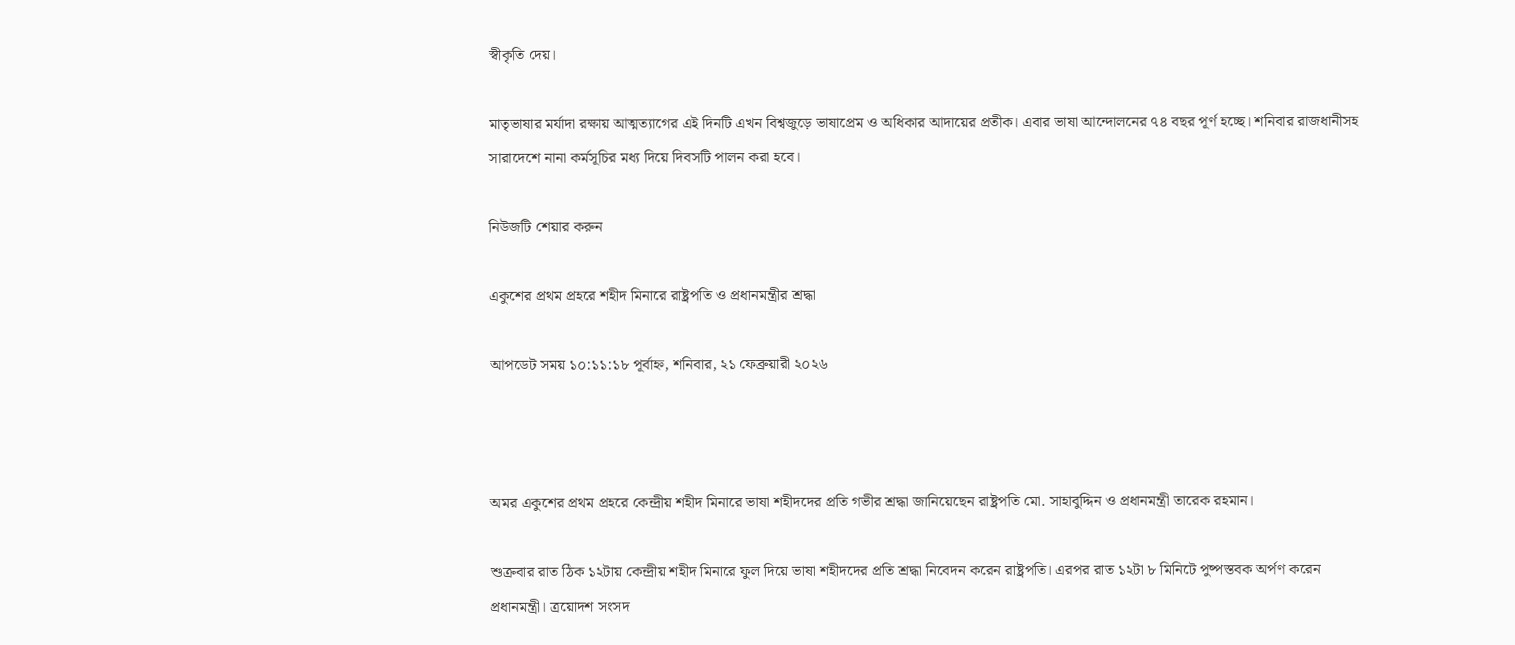স্বীকৃতি দেয়।

মাতৃভাষার মর্যাদা রক্ষায় আত্মত্যাগের এই দিনটি এখন বিশ্বজুড়ে ভাষাপ্রেম ও অধিকার আদায়ের প্রতীক। এবার ভাষা আন্দোলনের ৭৪ বছর পূর্ণ হচ্ছে। শনিবার রাজধানীসহ সারাদেশে নানা কর্মসূচির মধ্য দিয়ে দিবসটি পালন করা হবে।

নিউজটি শেয়ার করুন

একুশের প্রথম প্রহরে শহীদ মিনারে রাষ্ট্রপতি ও প্রধানমন্ত্রীর শ্রদ্ধা

আপডেট সময় ১০:১১:১৮ পূর্বাহ্ন, শনিবার, ২১ ফেব্রুয়ারী ২০২৬



অমর একুশের প্রথম প্রহরে কেন্দ্রীয় শহীদ মিনারে ভাষা শহীদদের প্রতি গভীর শ্রদ্ধা জানিয়েছেন রাষ্ট্রপতি মো. সাহাবুদ্দিন ও প্রধানমন্ত্রী তারেক রহমান।

শুক্রবার রাত ঠিক ১২টায় কেন্দ্রীয় শহীদ মিনারে ফুল দিয়ে ভাষা শহীদদের প্রতি শ্রদ্ধা নিবেদন করেন রাষ্ট্রপতি। এরপর রাত ১২টা ৮ মিনিটে পুষ্পস্তবক অর্পণ করেন প্রধানমন্ত্রী। ত্রয়োদশ সংসদ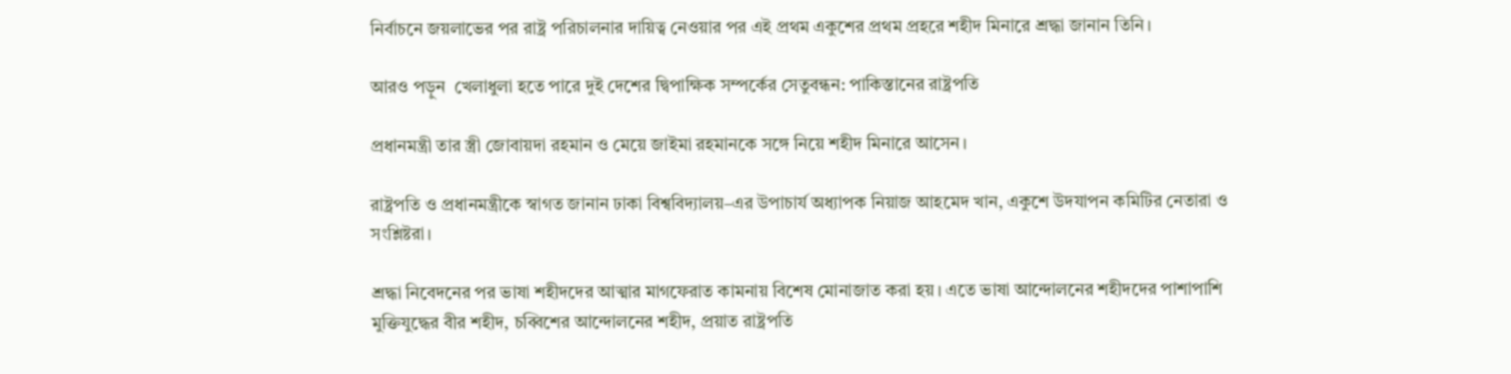নির্বাচনে জয়লাভের পর রাষ্ট্র পরিচালনার দায়িত্ব নেওয়ার পর এই প্রথম একুশের প্রথম প্রহরে শহীদ মিনারে শ্রদ্ধা জানান তিনি।

আরও পড়ুন  খেলাধুলা হতে পারে দুই দেশের দ্বিপাক্ষিক সম্পর্কের সেতুবন্ধন: পাকিস্তানের রাষ্ট্রপতি

প্রধানমন্ত্রী তার স্ত্রী জোবায়দা রহমান ও মেয়ে জাইমা রহমানকে সঙ্গে নিয়ে শহীদ মিনারে আসেন।

রাষ্ট্রপতি ও প্রধানমন্ত্রীকে স্বাগত জানান ঢাকা বিশ্ববিদ্যালয়–এর উপাচার্য অধ্যাপক নিয়াজ আহমেদ খান, একুশে উদযাপন কমিটির নেতারা ও সংশ্লিষ্টরা।

শ্রদ্ধা নিবেদনের পর ভাষা শহীদদের আত্মার মাগফেরাত কামনায় বিশেষ মোনাজাত করা হয়। এতে ভাষা আন্দোলনের শহীদদের পাশাপাশি মুক্তিযুদ্ধের বীর শহীদ, চব্বিশের আন্দোলনের শহীদ, প্রয়াত রাষ্ট্রপতি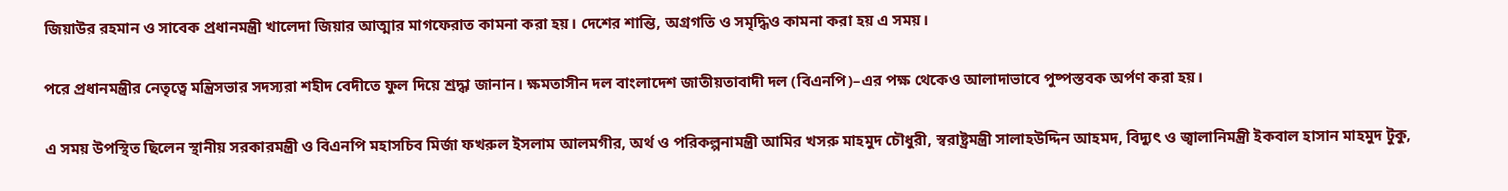জিয়াউর রহমান ও সাবেক প্রধানমন্ত্রী খালেদা জিয়ার আত্মার মাগফেরাত কামনা করা হয়। দেশের শান্তি, অগ্রগতি ও সমৃদ্ধিও কামনা করা হয় এ সময়।

পরে প্রধানমন্ত্রীর নেতৃত্বে মন্ত্রিসভার সদস্যরা শহীদ বেদীতে ফুল দিয়ে শ্রদ্ধা জানান। ক্ষমতাসীন দল বাংলাদেশ জাতীয়তাবাদী দল (বিএনপি)–এর পক্ষ থেকেও আলাদাভাবে পুষ্পস্তবক অর্পণ করা হয়।

এ সময় উপস্থিত ছিলেন স্থানীয় সরকারমন্ত্রী ও বিএনপি মহাসচিব মির্জা ফখরুল ইসলাম আলমগীর, অর্থ ও পরিকল্পনামন্ত্রী আমির খসরু মাহমুদ চৌধুরী, স্বরাষ্ট্রমন্ত্রী সালাহউদ্দিন আহমদ, বিদ্যুৎ ও জ্বালানিমন্ত্রী ইকবাল হাসান মাহমুদ টুকু,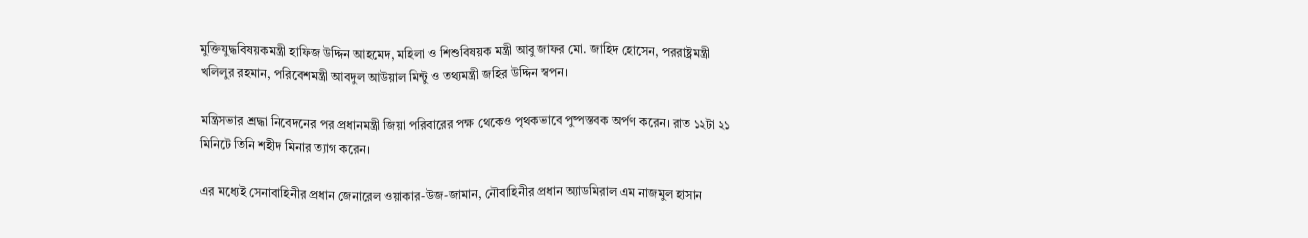মুক্তিযুদ্ধবিষয়কমন্ত্রী হাফিজ উদ্দিন আহমেদ, মহিলা ও শিশুবিষয়ক মন্ত্রী আবু জাফর মো. জাহিদ হোসেন, পররাষ্ট্রমন্ত্রী খলিলুর রহমান, পরিবেশমন্ত্রী আবদুল আউয়াল মিন্টু ও তথ্যমন্ত্রী জহির উদ্দিন স্বপন।

মন্ত্রিসভার শ্রদ্ধা নিবেদনের পর প্রধানমন্ত্রী জিয়া পরিবারের পক্ষ থেকেও পৃথকভাবে পুষ্পস্তবক অর্পণ করেন। রাত ১২টা ২১ মিনিটে তিনি শহীদ মিনার ত্যাগ করেন।

এর মধ্যেই সেনাবাহিনীর প্রধান জেনারেল ওয়াকার-উজ-জামান, নৌবাহিনীর প্রধান অ্যাডমিরাল এম নাজমুল হাসান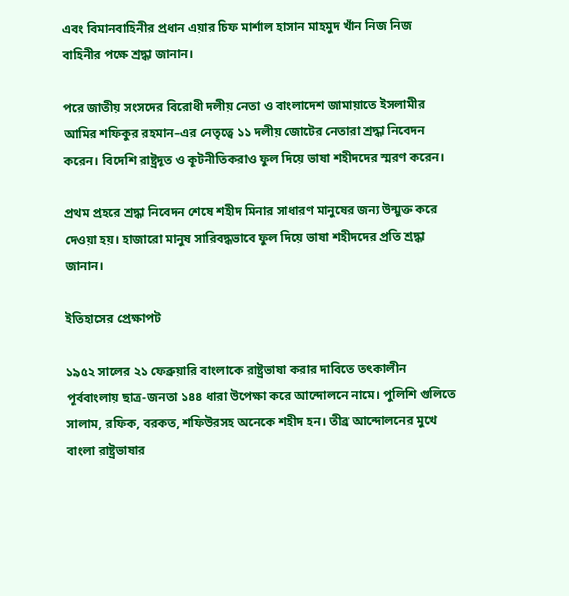এবং বিমানবাহিনীর প্রধান এয়ার চিফ মার্শাল হাসান মাহমুদ খাঁন নিজ নিজ বাহিনীর পক্ষে শ্রদ্ধা জানান।

পরে জাতীয় সংসদের বিরোধী দলীয় নেতা ও বাংলাদেশ জামায়াতে ইসলামীর আমির শফিকুর রহমান–এর নেতৃত্বে ১১ দলীয় জোটের নেতারা শ্রদ্ধা নিবেদন করেন। বিদেশি রাষ্ট্রদূত ও কূটনীতিকরাও ফুল দিয়ে ভাষা শহীদদের স্মরণ করেন।

প্রথম প্রহরে শ্রদ্ধা নিবেদন শেষে শহীদ মিনার সাধারণ মানুষের জন্য উন্মুক্ত করে দেওয়া হয়। হাজারো মানুষ সারিবদ্ধভাবে ফুল দিয়ে ভাষা শহীদদের প্রতি শ্রদ্ধা জানান।

ইতিহাসের প্রেক্ষাপট

১৯৫২ সালের ২১ ফেব্রুয়ারি বাংলাকে রাষ্ট্রভাষা করার দাবিতে তৎকালীন পূর্ববাংলায় ছাত্র-জনতা ১৪৪ ধারা উপেক্ষা করে আন্দোলনে নামে। পুলিশি গুলিতে সালাম, রফিক, বরকত, শফিউরসহ অনেকে শহীদ হন। তীব্র আন্দোলনের মুখে বাংলা রাষ্ট্রভাষার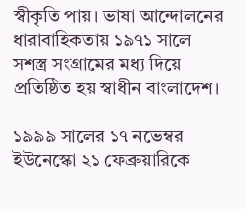স্বীকৃতি পায়। ভাষা আন্দোলনের ধারাবাহিকতায় ১৯৭১ সালে সশস্ত্র সংগ্রামের মধ্য দিয়ে প্রতিষ্ঠিত হয় স্বাধীন বাংলাদেশ।

১৯৯৯ সালের ১৭ নভেম্বর ইউনেস্কো ২১ ফেব্রুয়ারিকে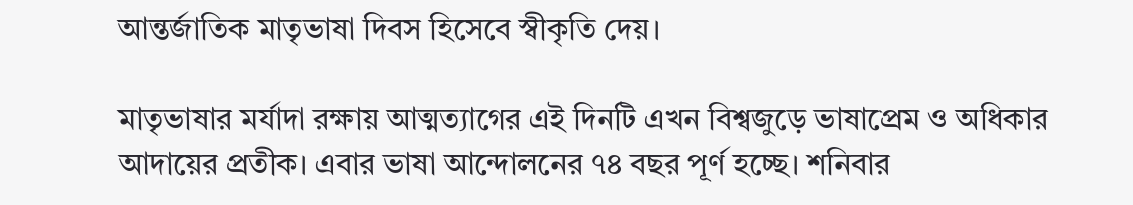আন্তর্জাতিক মাতৃভাষা দিবস হিসেবে স্বীকৃতি দেয়।

মাতৃভাষার মর্যাদা রক্ষায় আত্মত্যাগের এই দিনটি এখন বিশ্বজুড়ে ভাষাপ্রেম ও অধিকার আদায়ের প্রতীক। এবার ভাষা আন্দোলনের ৭৪ বছর পূর্ণ হচ্ছে। শনিবার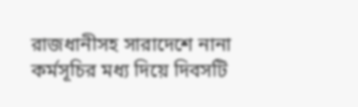রাজধানীসহ সারাদেশে নানা কর্মসূচির মধ্য দিয়ে দিবসটি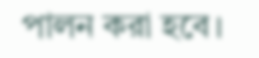পালন করা হবে।